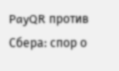PayQR против Сбера: спор о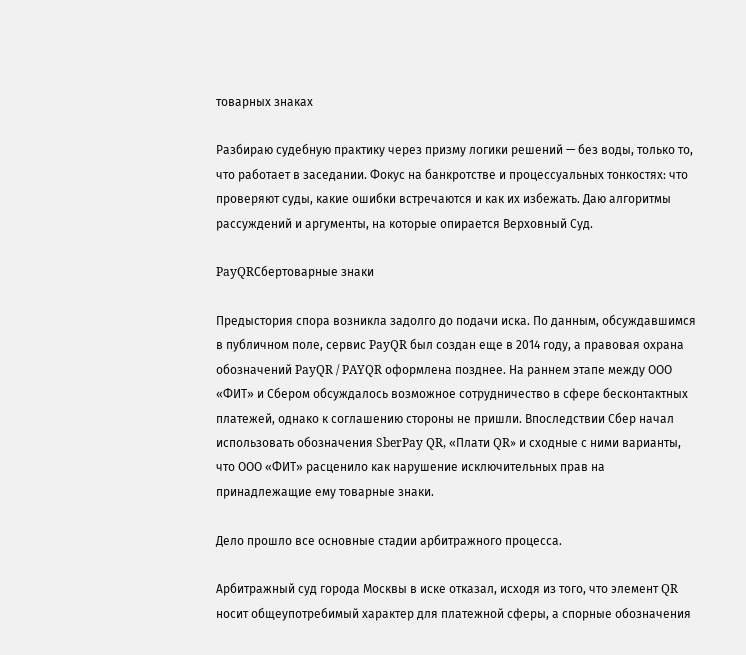товарных знаках

Разбираю судебную практику через призму логики решений — без воды, только то, что работает в заседании. Фокус на банкротстве и процессуальных тонкостях: что проверяют суды, какие ошибки встречаются и как их избежать. Даю алгоритмы рассуждений и аргументы, на которые опирается Верховный Суд.

PayQRСбертоварные знаки

Предыстория спора возникла задолго до подачи иска. По данным, обсуждавшимся в публичном поле, сервис PayQR был создан еще в 2014 году, а правовая охрана обозначений PayQR / PAYQR оформлена позднее. На раннем этапе между ООО «ФИТ» и Сбером обсуждалось возможное сотрудничество в сфере бесконтактных платежей, однако к соглашению стороны не пришли. Впоследствии Сбер начал использовать обозначения SberPay QR, «Плати QR» и сходные с ними варианты, что ООО «ФИТ» расценило как нарушение исключительных прав на принадлежащие ему товарные знаки.

Дело прошло все основные стадии арбитражного процесса.

Арбитражный суд города Москвы в иске отказал, исходя из того, что элемент QR носит общеупотребимый характер для платежной сферы, а спорные обозначения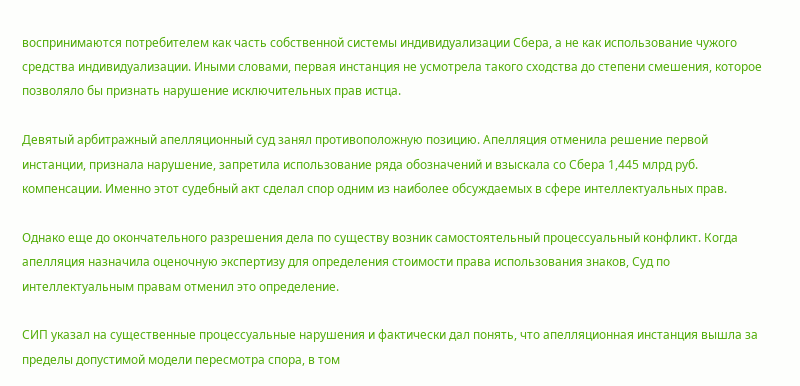воспринимаются потребителем как часть собственной системы индивидуализации Сбера, а не как использование чужого средства индивидуализации. Иными словами, первая инстанция не усмотрела такого сходства до степени смешения, которое позволяло бы признать нарушение исключительных прав истца.

Девятый арбитражный апелляционный суд занял противоположную позицию. Апелляция отменила решение первой инстанции, признала нарушение, запретила использование ряда обозначений и взыскала со Сбера 1,445 млрд руб. компенсации. Именно этот судебный акт сделал спор одним из наиболее обсуждаемых в сфере интеллектуальных прав.

Однако еще до окончательного разрешения дела по существу возник самостоятельный процессуальный конфликт. Когда апелляция назначила оценочную экспертизу для определения стоимости права использования знаков, Суд по интеллектуальным правам отменил это определение.

СИП указал на существенные процессуальные нарушения и фактически дал понять, что апелляционная инстанция вышла за пределы допустимой модели пересмотра спора, в том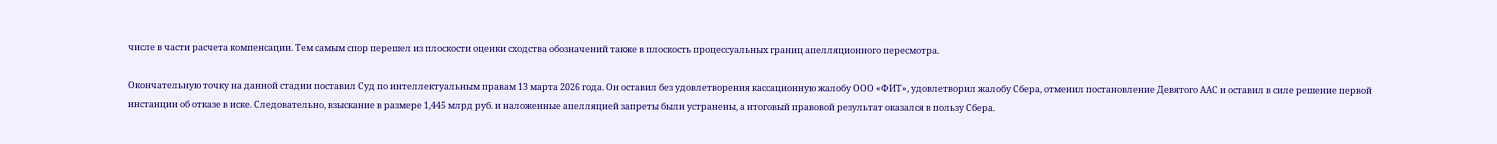числе в части расчета компенсации. Тем самым спор перешел из плоскости оценки сходства обозначений также в плоскость процессуальных границ апелляционного пересмотра.

Окончательную точку на данной стадии поставил Суд по интеллектуальным правам 13 марта 2026 года. Он оставил без удовлетворения кассационную жалобу ООО «ФИТ», удовлетворил жалобу Сбера, отменил постановление Девятого ААС и оставил в силе решение первой инстанции об отказе в иске. Следовательно, взыскание в размере 1,445 млрд руб. и наложенные апелляцией запреты были устранены, а итоговый правовой результат оказался в пользу Сбера.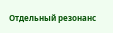Отдельный резонанс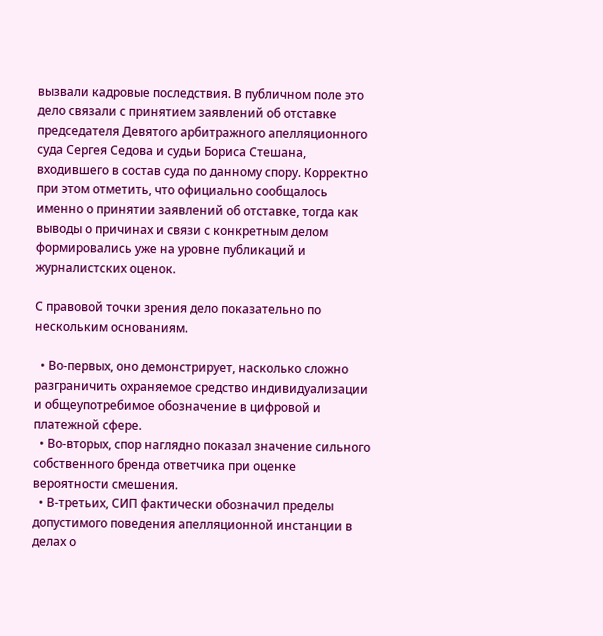вызвали кадровые последствия. В публичном поле это дело связали с принятием заявлений об отставке председателя Девятого арбитражного апелляционного суда Сергея Седова и судьи Бориса Стешана, входившего в состав суда по данному спору. Корректно при этом отметить, что официально сообщалось именно о принятии заявлений об отставке, тогда как выводы о причинах и связи с конкретным делом формировались уже на уровне публикаций и журналистских оценок.

С правовой точки зрения дело показательно по нескольким основаниям.

  • Во-первых, оно демонстрирует, насколько сложно разграничить охраняемое средство индивидуализации и общеупотребимое обозначение в цифровой и платежной сфере.
  • Во-вторых, спор наглядно показал значение сильного собственного бренда ответчика при оценке вероятности смешения.
  • В-третьих, СИП фактически обозначил пределы допустимого поведения апелляционной инстанции в делах о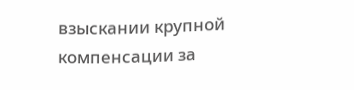взыскании крупной компенсации за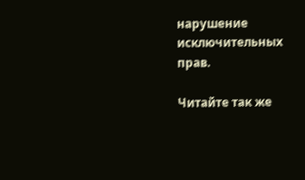нарушение исключительных прав.

Читайте так же